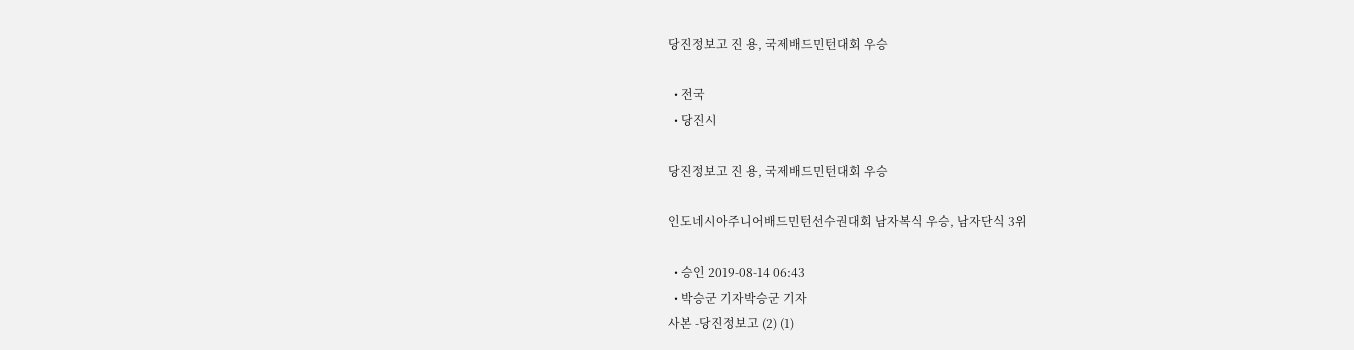당진정보고 진 용, 국제배드민턴대회 우승

  • 전국
  • 당진시

당진정보고 진 용, 국제배드민턴대회 우승

인도네시아주니어배드민턴선수권대회 남자복식 우승, 남자단식 3위

  • 승인 2019-08-14 06:43
  • 박승군 기자박승군 기자
사본 -당진정보고 (2) (1)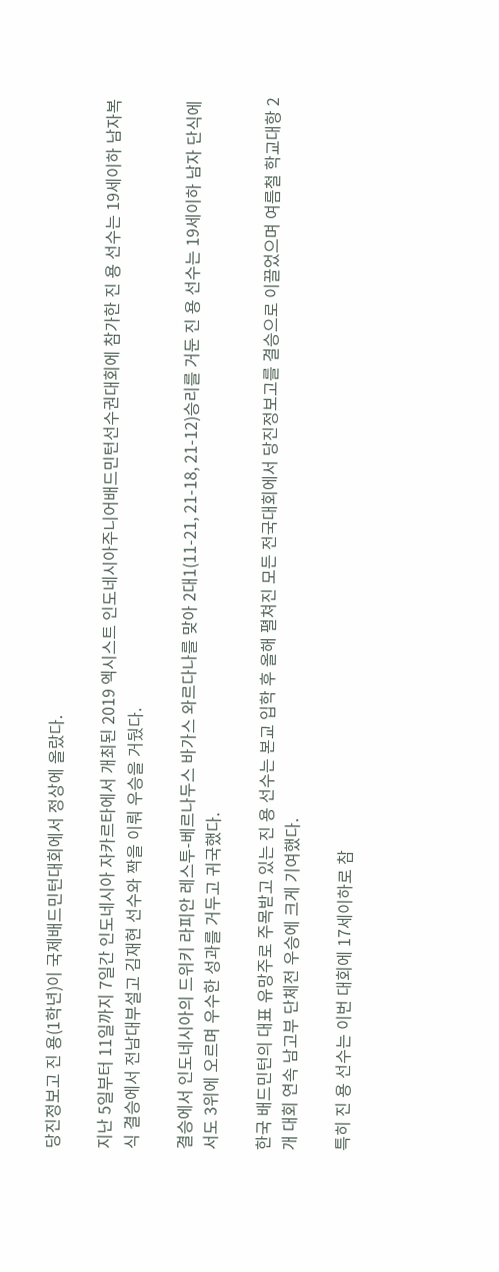당진정보고 진 용(1학년)이 국제배드민턴대회에서 정상에 올랐다.

지난 5일부터 11일까지 7일간 인도네시아 자카르타에서 개최된 2019 엑시스트 인도네시아주니어배드민턴선수권대회에 참가한 진 용 선수는 19세이하 남자복식 결승에서 전남대부설고 김재현 선수와 짝을 이뤄 우승을 거뒀다.

결승에서 인도네시아의 드위키 라피안 레스투-베르나두스 바가스 와르다나를 맞아 2대1(11-21, 21-18, 21-12)승리를 거둔 진 용 선수는 19세이하 남자 단식에서도 3위에 오르며 우수한 성과를 거두고 귀국했다.

한국 배드민턴의 대표 유망주로 주목받고 있는 진 용 선수는 본교 입학 후 올해 펼쳐진 모든 전국대회에서 당진정보고를 결승으로 이끌었으며 여름철 학교대항 2개 대회 연속 남고부 단체전 우승에 크게 기여했다.

특히 진 용 선수는 이번 대회에 17세이하로 참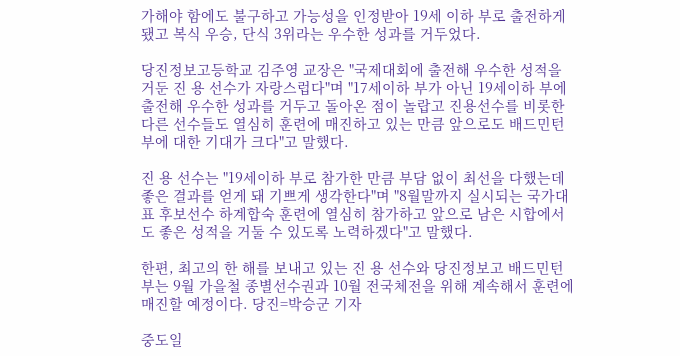가해야 함에도 불구하고 가능성을 인정받아 19세 이하 부로 출전하게 됐고 복식 우승, 단식 3위라는 우수한 성과를 거두었다.

당진정보고등학교 김주영 교장은 "국제대회에 출전해 우수한 성적을 거둔 진 용 선수가 자랑스럽다"며 "17세이하 부가 아닌 19세이하 부에 출전해 우수한 성과를 거두고 돌아온 점이 놀랍고 진용선수를 비롯한 다른 선수들도 열심히 훈련에 매진하고 있는 만큼 앞으로도 배드민턴부에 대한 기대가 크다"고 말했다.

진 용 선수는 "19세이하 부로 참가한 만큼 부담 없이 최선을 다했는데 좋은 결과를 얻게 돼 기쁘게 생각한다"며 "8월말까지 실시되는 국가대표 후보선수 하계합숙 훈련에 열심히 참가하고 앞으로 남은 시합에서도 좋은 성적을 거둘 수 있도록 노력하겠다"고 말했다.

한편, 최고의 한 해를 보내고 있는 진 용 선수와 당진정보고 배드민턴부는 9월 가을철 종별선수권과 10월 전국체전을 위해 계속해서 훈련에 매진할 예정이다. 당진=박승군 기자

중도일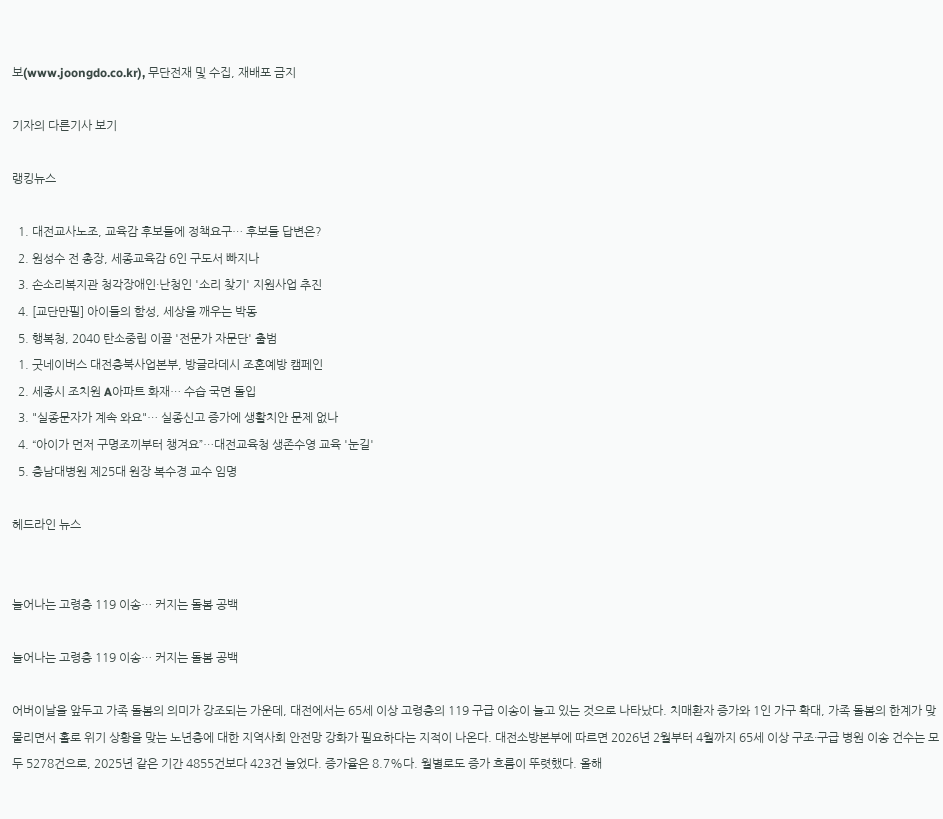보(www.joongdo.co.kr), 무단전재 및 수집, 재배포 금지

기자의 다른기사 보기

랭킹뉴스

  1. 대전교사노조, 교육감 후보들에 정책요구… 후보들 답변은?
  2. 원성수 전 총장, 세종교육감 6인 구도서 빠지나
  3. 손소리복지관 청각장애인·난청인 '소리 찾기' 지원사업 추진
  4. [교단만필] 아이들의 함성, 세상을 깨우는 박동
  5. 행복청, 2040 탄소중립 이끌 '전문가 자문단' 출범
  1. 굿네이버스 대전충북사업본부, 방글라데시 조혼예방 캠페인
  2. 세종시 조치원 A아파트 화재… 수습 국면 돌입
  3. "실종문자가 계속 와요"… 실종신고 증가에 생활치안 문제 없나
  4. “아이가 먼저 구명조끼부터 챙겨요”…대전교육청 생존수영 교육 '눈길'
  5. 충남대병원 제25대 원장 복수경 교수 임명

헤드라인 뉴스


늘어나는 고령층 119 이송… 커지는 돌봄 공백

늘어나는 고령층 119 이송… 커지는 돌봄 공백

어버이날을 앞두고 가족 돌봄의 의미가 강조되는 가운데, 대전에서는 65세 이상 고령층의 119 구급 이송이 늘고 있는 것으로 나타났다. 치매환자 증가와 1인 가구 확대, 가족 돌봄의 한계가 맞물리면서 홀로 위기 상황을 맞는 노년층에 대한 지역사회 안전망 강화가 필요하다는 지적이 나온다. 대전소방본부에 따르면 2026년 2월부터 4월까지 65세 이상 구조·구급 병원 이송 건수는 모두 5278건으로, 2025년 같은 기간 4855건보다 423건 늘었다. 증가율은 8.7%다. 월별로도 증가 흐름이 뚜렷했다. 올해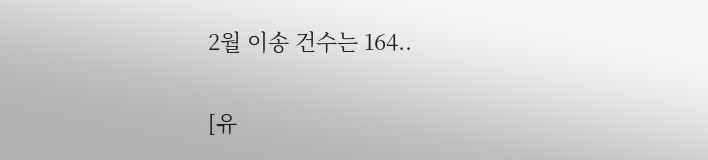2월 이송 건수는 164..

[유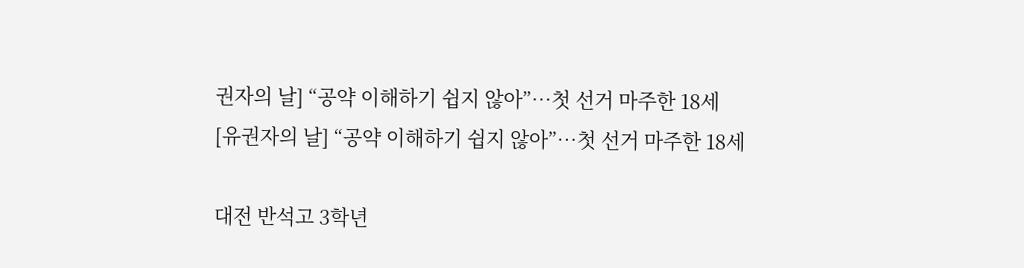권자의 날] “공약 이해하기 쉽지 않아”…첫 선거 마주한 18세
[유권자의 날] “공약 이해하기 쉽지 않아”…첫 선거 마주한 18세

대전 반석고 3학년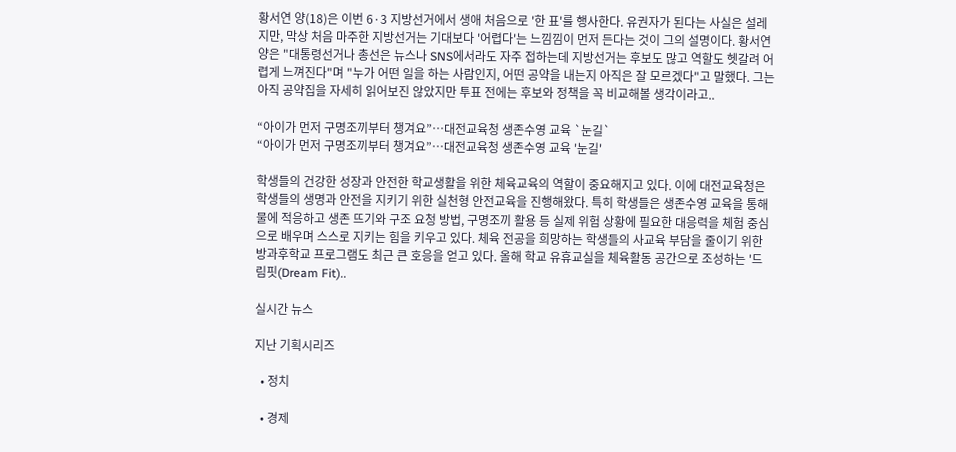황서연 양(18)은 이번 6·3 지방선거에서 생애 처음으로 '한 표'를 행사한다. 유권자가 된다는 사실은 설레지만, 막상 처음 마주한 지방선거는 기대보다 '어렵다'는 느낌낌이 먼저 든다는 것이 그의 설명이다. 황서연 양은 "대통령선거나 총선은 뉴스나 SNS에서라도 자주 접하는데 지방선거는 후보도 많고 역할도 헷갈려 어렵게 느껴진다"며 "누가 어떤 일을 하는 사람인지, 어떤 공약을 내는지 아직은 잘 모르겠다"고 말했다. 그는 아직 공약집을 자세히 읽어보진 않았지만 투표 전에는 후보와 정책을 꼭 비교해볼 생각이라고..

“아이가 먼저 구명조끼부터 챙겨요”…대전교육청 생존수영 교육 `눈길`
“아이가 먼저 구명조끼부터 챙겨요”…대전교육청 생존수영 교육 '눈길'

학생들의 건강한 성장과 안전한 학교생활을 위한 체육교육의 역할이 중요해지고 있다. 이에 대전교육청은 학생들의 생명과 안전을 지키기 위한 실천형 안전교육을 진행해왔다. 특히 학생들은 생존수영 교육을 통해 물에 적응하고 생존 뜨기와 구조 요청 방법, 구명조끼 활용 등 실제 위험 상황에 필요한 대응력을 체험 중심으로 배우며 스스로 지키는 힘을 키우고 있다. 체육 전공을 희망하는 학생들의 사교육 부담을 줄이기 위한 방과후학교 프로그램도 최근 큰 호응을 얻고 있다. 올해 학교 유휴교실을 체육활동 공간으로 조성하는 '드림핏(Dream Fit)..

실시간 뉴스

지난 기획시리즈

  • 정치

  • 경제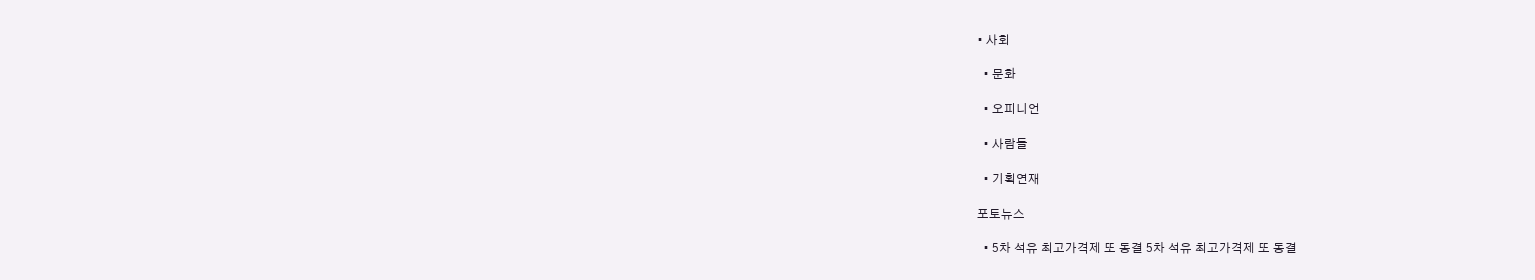• 사회

  • 문화

  • 오피니언

  • 사람들

  • 기획연재

포토뉴스

  • 5차 석유 최고가격제 또 동결 5차 석유 최고가격제 또 동결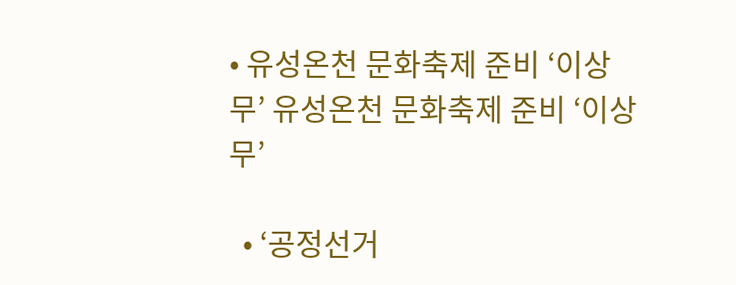• 유성온천 문화축제 준비 ‘이상무’ 유성온천 문화축제 준비 ‘이상무’

  • ‘공정선거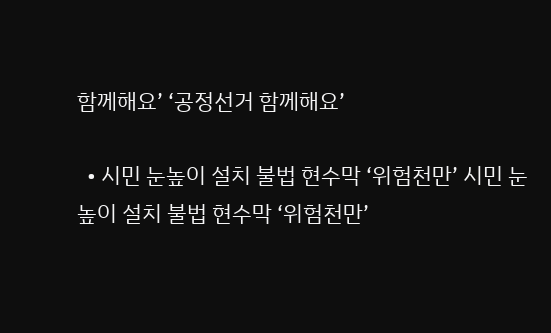함께해요’ ‘공정선거 함께해요’

  • 시민 눈높이 설치 불법 현수막 ‘위험천만’ 시민 눈높이 설치 불법 현수막 ‘위험천만’